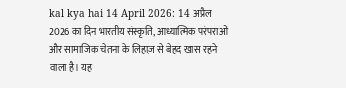kal kya hai 14 April 2026: 14 अप्रैल 2026 का दिन भारतीय संस्कृति, आध्यात्मिक परंपराओं और सामाजिक चेतना के लिहाज़ से बेहद खास रहने वाला है। यह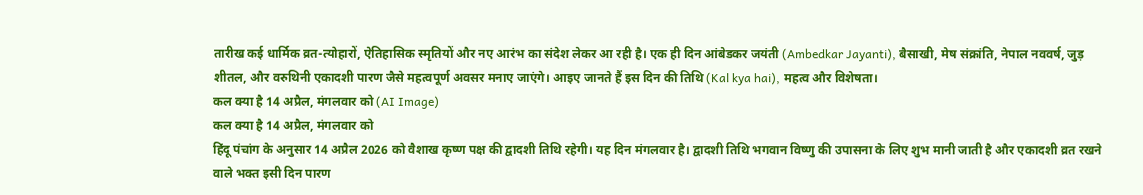तारीख कई धार्मिक व्रत-त्योहारों, ऐतिहासिक स्मृतियों और नए आरंभ का संदेश लेकर आ रही है। एक ही दिन आंबेडकर जयंती (Ambedkar Jayanti), बैसाखी, मेष संक्रांति, नेपाल नववर्ष, जुड़ शीतल, और वरुथिनी एकादशी पारण जैसे महत्वपूर्ण अवसर मनाए जाएंगे। आइए जानते हैं इस दिन की तिथि (Kal kya hai), महत्व और विशेषता।
कल क्या है 14 अप्रैल, मंगलवार को (AI Image)
कल क्या है 14 अप्रैल, मंगलवार को
हिंदू पंचांग के अनुसार 14 अप्रैल 2026 को वैशाख कृष्ण पक्ष की द्वादशी तिथि रहेगी। यह दिन मंगलवार है। द्वादशी तिथि भगवान विष्णु की उपासना के लिए शुभ मानी जाती है और एकादशी व्रत रखने वाले भक्त इसी दिन पारण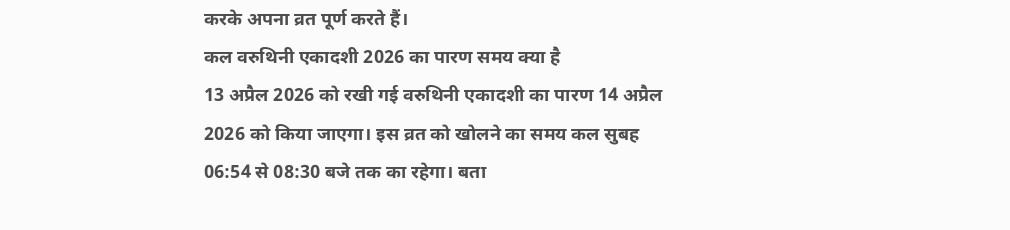करके अपना व्रत पूर्ण करते हैं।
कल वरुथिनी एकादशी 2026 का पारण समय क्या है
13 अप्रैल 2026 को रखी गई वरुथिनी एकादशी का पारण 14 अप्रैल 2026 को किया जाएगा। इस व्रत को खोलने का समय कल सुबह 06:54 से 08:30 बजे तक का रहेगा। बता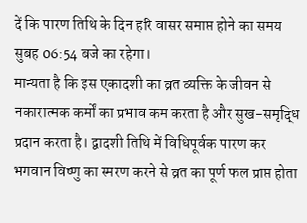दें कि पारण तिथि के दिन हरि वासर समाप्त होने का समय सुबह 06:54 बजे का रहेगा।
मान्यता है कि इस एकादशी का व्रत व्यक्ति के जीवन से नकारात्मक कर्मों का प्रभाव कम करता है और सुख-समृद्धि प्रदान करता है। द्वादशी तिथि में विधिपूर्वक पारण कर भगवान विष्णु का स्मरण करने से व्रत का पूर्ण फल प्राप्त होता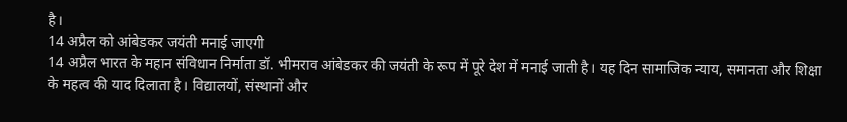है।
14 अप्रैल को आंबेडकर जयंती मनाई जाएगी
14 अप्रैल भारत के महान संविधान निर्माता डॉ. भीमराव आंबेडकर की जयंती के रूप में पूरे देश में मनाई जाती है। यह दिन सामाजिक न्याय, समानता और शिक्षा के महत्व की याद दिलाता है। विद्यालयों, संस्थानों और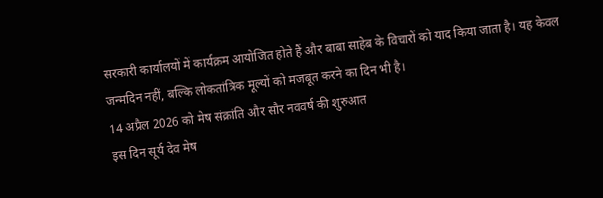सरकारी कार्यालयों में कार्यक्रम आयोजित होते हैं और बाबा साहेब के विचारों को याद किया जाता है। यह केवल जन्मदिन नहीं, बल्कि लोकतांत्रिक मूल्यों को मजबूत करने का दिन भी है।
14 अप्रैल 2026 को मेष संक्रांति और सौर नववर्ष की शुरुआत
इस दिन सूर्य देव मेष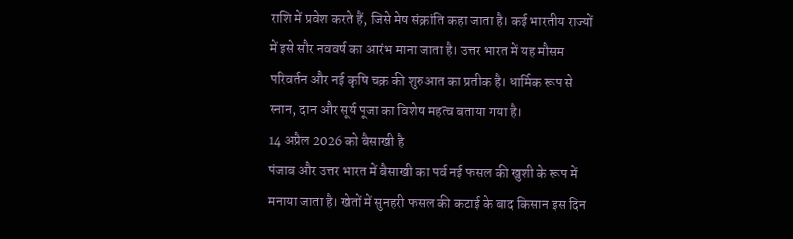राशि में प्रवेश करते हैं, जिसे मेष संक्रांति कहा जाता है। कई भारतीय राज्यों में इसे सौर नववर्ष का आरंभ माना जाता है। उत्तर भारत में यह मौसम परिवर्तन और नई कृषि चक्र की शुरुआत का प्रतीक है। धार्मिक रूप से स्नान, दान और सूर्य पूजा का विशेष महत्व बताया गया है।
14 अप्रैल 2026 को बैसाखी है
पंजाब और उत्तर भारत में बैसाखी का पर्व नई फसल की खुशी के रूप में मनाया जाता है। खेतों में सुनहरी फसल की कटाई के बाद किसान इस दिन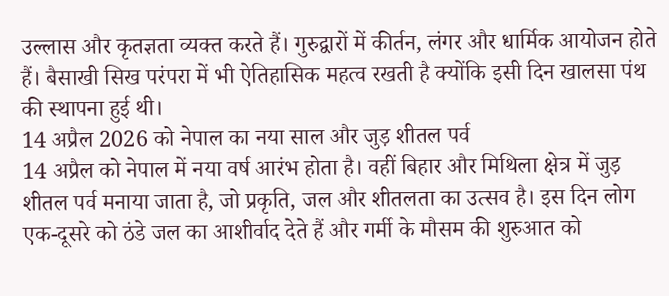उल्लास और कृतज्ञता व्यक्त करते हैं। गुरुद्वारों में कीर्तन, लंगर और धार्मिक आयोजन होते हैं। बैसाखी सिख परंपरा में भी ऐतिहासिक महत्व रखती है क्योंकि इसी दिन खालसा पंथ की स्थापना हुई थी।
14 अप्रैल 2026 को नेपाल का नया साल और जुड़ शीतल पर्व
14 अप्रैल को नेपाल में नया वर्ष आरंभ होता है। वहीं बिहार और मिथिला क्षेत्र में जुड़ शीतल पर्व मनाया जाता है, जो प्रकृति, जल और शीतलता का उत्सव है। इस दिन लोग एक-दूसरे को ठंडे जल का आशीर्वाद देते हैं और गर्मी के मौसम की शुरुआत को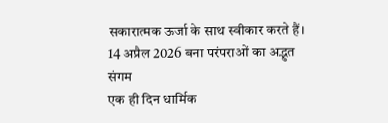सकारात्मक ऊर्जा के साथ स्वीकार करते हैं।
14 अप्रैल 2026 बना परंपराओं का अद्भुत संगम
एक ही दिन धार्मिक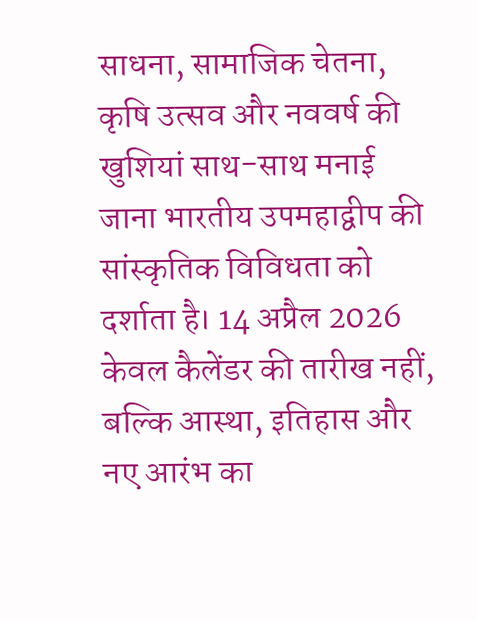साधना, सामाजिक चेतना, कृषि उत्सव और नववर्ष की खुशियां साथ-साथ मनाई जाना भारतीय उपमहाद्वीप की सांस्कृतिक विविधता को दर्शाता है। 14 अप्रैल 2026 केवल कैलेंडर की तारीख नहीं, बल्कि आस्था, इतिहास और नए आरंभ का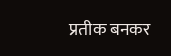प्रतीक बनकर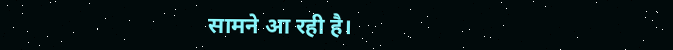सामने आ रही है।